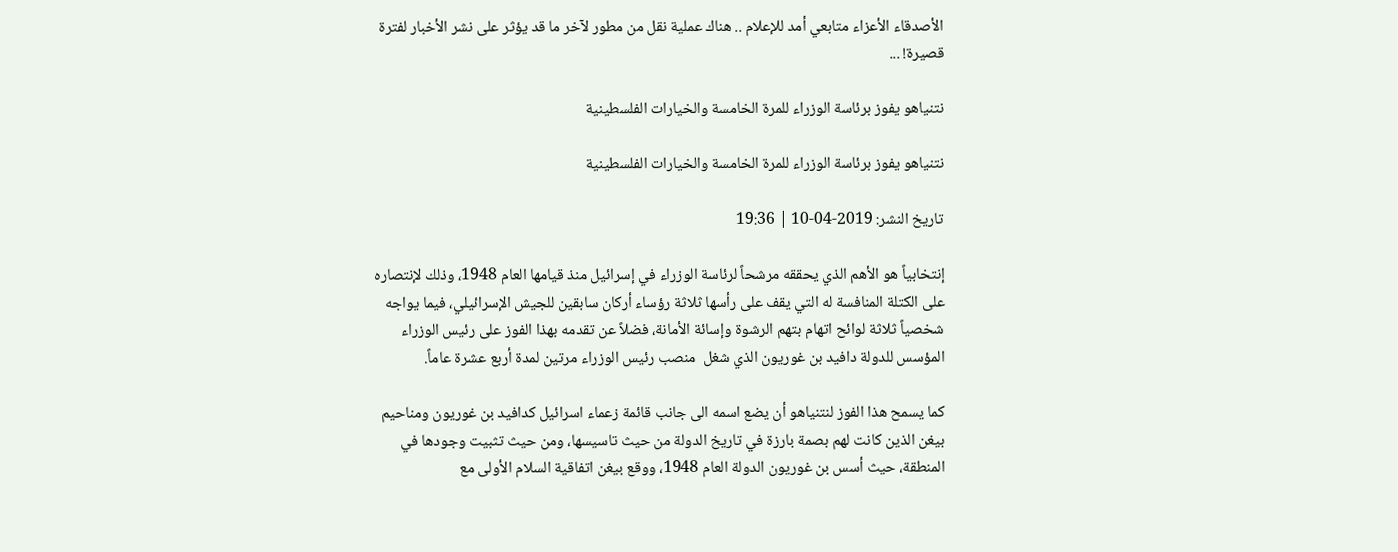الأصدقاء الأعزاء متابعي أمد للإعلام .. هناك عملية نقل من مطور لآخر ما قد يؤثر على نشر الأخبار لفترة قصيرة! ...

نتنياهو يفوز برئاسة الوزراء للمرة الخامسة والخيارات الفلسطينية

نتنياهو يفوز برئاسة الوزراء للمرة الخامسة والخيارات الفلسطينية

تاريخ النشر: 2019-04-10 | 19:36

إنتخابياً هو الأهم الذي يحققه مرشحاً لرئاسة الوزراء في إسرائيل منذ قيامها العام 1948، وذلك لإنتصاره على الكتلة المنافسة له التي يقف على رأسها ثلاثة رؤساء أركان سابقين للجيش الإسرائيلي، فيما يواجه شخصياً ثلاثة لوائح اتهام بتهم الرشوة وإسائة الأمانة، فضلاً عن تقدمه بهذا الفوز على رئيس الوزراء المؤسس للدولة دافيد بن غوريون الذي شغل  منصب رئيس الوزراء مرتين لمدة أربع عشرة عاماً.

كما يسمح هذا الفوز لنتنياهو أن يضع اسمه الى جانب قائمة زعماء اسرائيل كدافيد بن غوريون ومناحيم بيغن الذين كانت لهم بصمة بارزة في تاريخ الدولة من حيث تاسيسها، ومن حيث تثبيت وجودها في المنطقة، حيث أسس بن غوريون الدولة العام 1948، ووقع بيغن اتفاقية السلام الأولى مع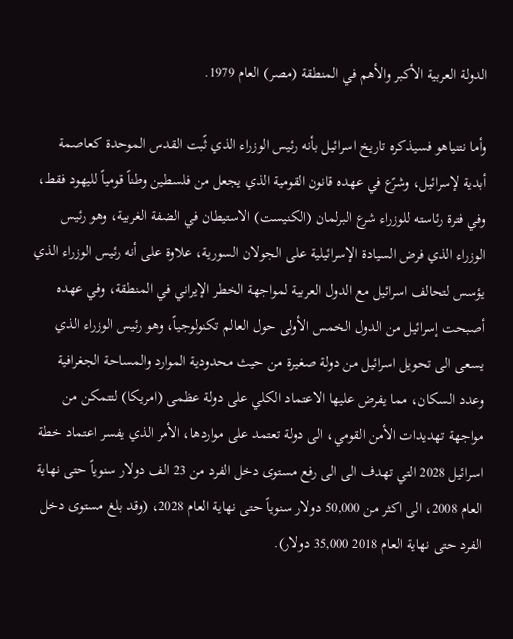الدولة العربية الأكبر والأهم في المنطقة (مصر) العام 1979.

وأما نتنياهو فسيذكره تاريخ اسرائيل بأنه رئيس الوزراء الذي ثًبت القدس الموحدة كعاصمة أبدية لإسرائيل، وشرًع في عهده قانون القومية الذي يجعل من فلسطين وطناً قومياً لليهود فقط، وفي فترة رئاسته للوزراء شرع البرلمان (الكنيست) الاستيطان في الضفة الغربية، وهو رئيس الوزراء الذي فرض السيادة الإسرائيلية على الجولان السورية، علاوة على أنه رئيس الوزراء الذي يؤسس لتحالف اسرائيل مع الدول العربية لمواجهة الخطر الإيراني في المنطقة، وفي عهده أصبحت إسرائيل من الدول الخمس الأولى حول العالم تكنولوجياً، وهو رئيس الوزراء الذي يسعى الى تحويل اسرائيل من دولة صغيرة من حيث محدودية الموارد والمساحة الجغرافية وعدد السكان، مما يفرض عليها الاعتماد الكلي على دولة عظمى (امريكا) لتتمكن من مواجهة تهديدات الأمن القومي، الى دولة تعتمد على مواردها، الأمر الذي يفسر اعتماد خطة اسرائيل 2028 التي تهدف الى الى رفع مستوى دخل الفرد من 23 الف دولار سنوياً حتى نهاية العام 2008، الى اكثر من 50,000 دولار سنوياً حتى نهاية العام 2028، (وقد بلغ مستوى دخل الفرد حتى نهاية العام 2018 35,000 دولار).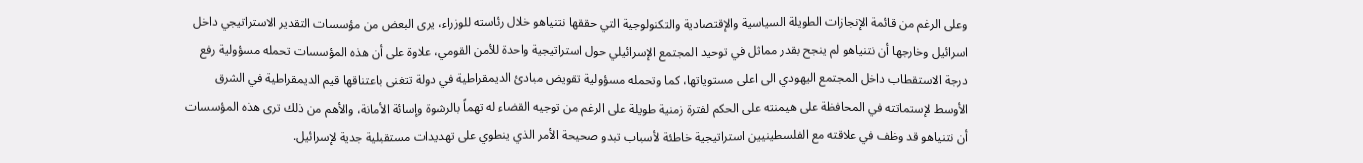وعلى الرغم من قائمة الإنجازات الطويلة السياسية والإقتصادية والتكنولوجية التي حققها نتنياهو خلال رئاسته للوزراء، يرى البعض من مؤسسات التقدير الاستراتيجي داخل اسرائيل وخارجها أن نتنياهو لم ينجح بقدر مماثل في توحيد المجتمع الإسرائيلي حول استراتيجية واحدة للأمن القومي، علاوة على أن هذه المؤسسات تحمله مسؤولية رفع درجة الاستقطاب داخل المجتمع اليهودي الى اعلى مستوياتها، كما وتحمله مسؤولية تقويض مبادئ الديمقراطية في دولة تتغنى باعتناقها قيم الديمقراطية في الشرق الأوسط لإستماتته في المحافظة على هيمنته على الحكم لفترة زمنية طويلة على الرغم من توجيه القضاء له تهماً بالرشوة وإسائة الأمانة، والأهم من ذلك ترى هذه المؤسسات أن نتنياهو قد وظف في علاقته مع الفلسطينيين استراتيجية خاطئة لأسباب تبدو صحيحة الأمر الذي ينطوي على تهديدات مستقبلية جدية لإسرائيل.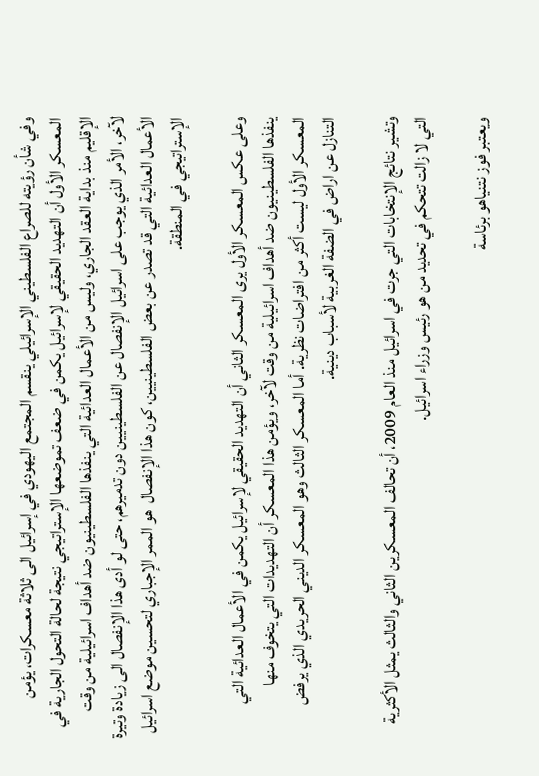وفي شأن رؤيته للصراع الفلسطيني الإسرائيلي ينقسم المجتمع اليهودي في إسرائيل الى ثلاثة معسكرات، يؤمن المعسكر الأول أن التهديد الحقيقي لإسرائيل يكمن في ضعف تموضعها الإستراتيجي نتيجة لحالة التحول الجارية في الإقليم منذ بداية العقد الجاري، وليس من الأعمال العدائية التي ينفذها الفلسطينيون ضد أهداف اسرائيلية من وقت لآخر، الأمر الذي يوجب على اسرائيل الإنفصال عن الفلسطينيين دون تدميرهم، حتى لو أدى هذا الإنفصال الى زيادة وتيرة الأعمال العدائية التي قد تصدر عن بعض الفلسطينيين، كون هذا الإنفصال  هو الممر الإجباري لتحسين موضع اسرائيل الإستراتيجي في المنطقة.

وعلى عكس المعسكر الأول يرى المعسكر الثاني أن التهديد الحقيقي لإسرائيل يكمن في الأعمال العدائية التي ينفذها الفلسطينيون ضد أهداف اسرائيلية من وقت لآخر، ويؤمن هذا المعسكر أن التهديدات التي يتخوف منها المعسكر الأول ليست أكثر من افتراضات نظرية. أما المعسكر الثالث وهو المعسكر الديني الحريدي الذي يرفض التنازل عن اراض في الضفة الغربية لأسباب دينية.

وتشير نتائج الإنتخابات التي جرت في اسرائيل منذ العام 2009، أن تحالف المعسكرين الثاني والثالث يمثل الأكثرية التي لا زالت تتحكم في تحديد من هو رئيس وزراء اسرائيل.

ويعتبر فوز نتنياهو برئاسة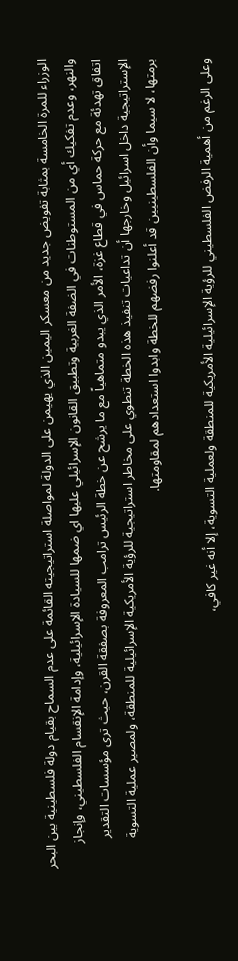الوزراء للمرة الخامسة بمثابة تفويض جديد من معسكر اليمين الذي يهيمن على الدولة لمواصلة استراتيجيته القائمة على عدم السماح بقيام دولة فلسطينية بين البحر والنهر، وعدم تفكيك أي من المستوطنات في الضفة الغربية وتطبيق القانون الإسرائيلي عليها اي ضمها للسيادة الإسرائيلية، وإدامة الإنقسام الفلسطيني، وإنجاز اتفاق تهدئة مع حركة حماس في قطاع غزة، الأمر الذي يبدو متماهياً مع ما يرشح عن خطة الرئيس ترامب المعروفة بصفقة القرن، حيث ترى مؤسسات التقدير الإستراتيجية داخل اسرائيل وخارجها أن تداعيات تنفيذ هذه الخطة تنطوي على مخاطر استراتيجية للرؤية الأمريكية الإسرائيلية للمنطقة، ولمصير عملية التسوية برمتها، لا سيما وأن الفلسطينيين قد أعلنوا رفضهم للخطة وابدوا استعدادهم لمقاومتها.

وعلى الرغم من أهمية الرفض الفلسطيني للرؤية الإسرائيلية الأمريكية للمنطقة ولعملية التسوية، إلا أنه غير كافي،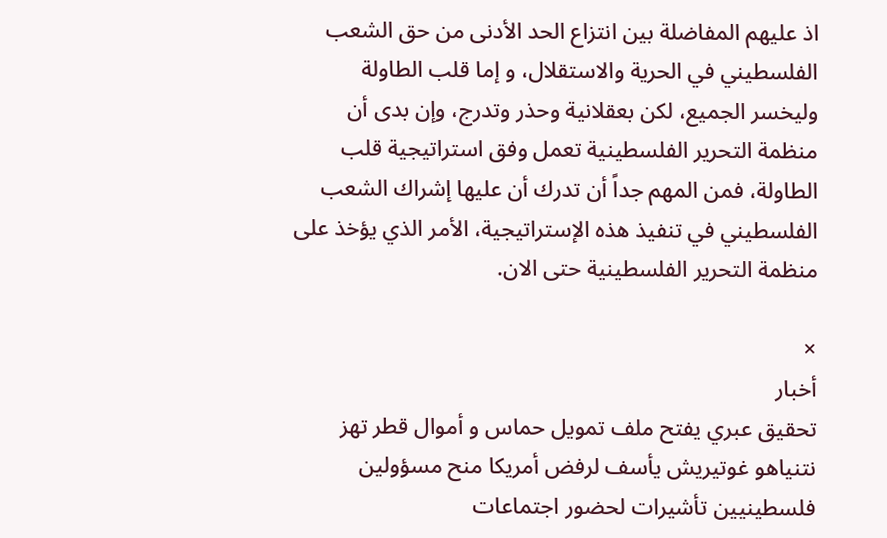اذ عليهم المفاضلة بين انتزاع الحد الأدنى من حق الشعب الفلسطيني في الحرية والاستقلال، و إما قلب الطاولة وليخسر الجميع، لكن بعقلانية وحذر وتدرج، وإن بدى أن منظمة التحرير الفلسطينية تعمل وفق استراتيجية قلب الطاولة، فمن المهم جداً أن تدرك أن عليها إشراك الشعب الفلسطيني في تنفيذ هذه الإستراتيجية، الأمر الذي يؤخذ على منظمة التحرير الفلسطينية حتى الان.

×
أخبار
تحقيق عبري يفتح ملف تمويل حماس و أموال قطر تهز نتنياهو غوتيريش يأسف لرفض أمريكا منح مسؤولين فلسطينيين تأشيرات لحضور اجتماعات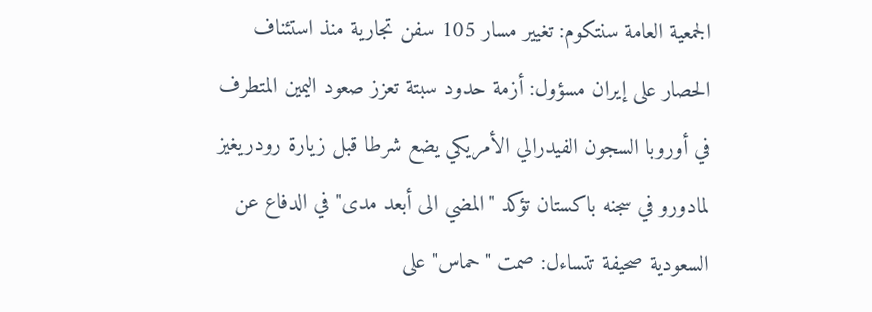الجمعية العامة سنتكوم: تغيير مسار 105 سفن تجارية منذ استئناف الحصار على إيران مسؤول: أزمة حدود سبتة تعزز صعود اليمين المتطرف في أوروبا السجون الفيدرالي الأمريكي يضع شرطا قبل زيارة رودريغيز لمادورو في سجنه باكستان تؤكد "المضي الى أبعد مدى" في الدفاع عن السعودية صحيفة تتساءل: صمت "حماس" على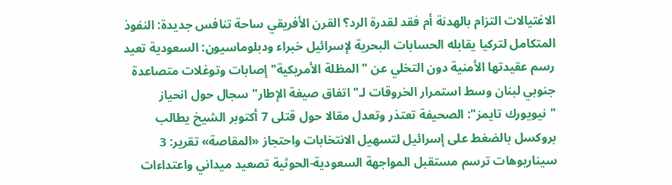الاغتيالات التزام بالهدنة أم فقد لقدرة الرد؟ القرن الأفريقي ساحة تنافس جديدة: النفوذ المتكامل لتركيا يقابله الحسابات البحرية لإسرائيل خبراء ودبلوماسيون: السعودية تعيد رسم عقيدتها الأمنية دون التخلي عن "المظلة الأمريكية" إصابات وتوغلات متصاعدة جنوبي لبنان وسط استمرار الخروقات لـ"اتفاق صيغة الإطار" سجال حول انحياز "نيويورك تايمز": الصحيفة تعتذر وتعدل مقالا حول قتلى 7 أكتوبر الشيخ يطالب بروكسل بالضغط على إسرائيل لتسهيل الانتخابات واحتجاز «المقاصة» تقرير: 3 سيناريوهات ترسم مستقبل المواجهة السعودية-الحوثية تصعيد ميداني واعتداءات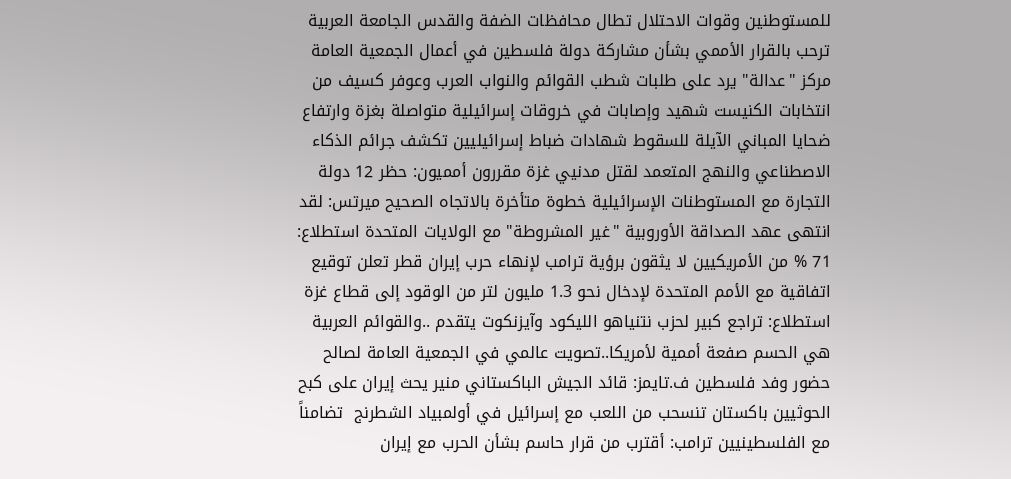للمستوطنين وقوات الاحتلال تطال محافظات الضفة والقدس الجامعة العربية ترحب بالقرار الأممي بشأن مشاركة دولة فلسطين في أعمال الجمعية العامة مركز "عدالة" يرد على طلبات شطب القوائم والنواب العرب وعوفر كسيف من انتخابات الكنيست شهيد وإصابات في خروقات إسرائيلية متواصلة بغزة وارتفاع ضحايا المباني الآيلة للسقوط شهادات ضباط إسرائيليين تكشف جرائم الذكاء الاصطناعي والنهج المتعمد لقتل مدنيي غزة مقررون أمميون: حظر 12 دولة التجارة مع المستوطنات الإسرائيلية خطوة متأخرة بالاتجاه الصحيح ميرتس: لقد انتهى عهد الصداقة الأوروبية "غير المشروطة" مع الولايات المتحدة استطلاع: 71 % من الأمريكيين لا يثقون برؤية ترامب لإنهاء حرب إيران قطر تعلن توقيع اتفاقية مع الأمم المتحدة لإدخال نحو 1.3 مليون لتر من الوقود إلى قطاع غزة استطلاع: تراجع كبير لحزب نتنياهو الليكود وآيزنكوت يتقدم ..والقوائم العربية هي الحسم صفعة أممية لأمريكا..تصويت عالمي في الجمعية العامة لصالح حضور وفد فلسطين ف.تايمز: قائد الجيش الباكستاني منير يحث إيران على كبح الحوثيين باكستان تنسحب من اللعب مع إسرائيل في أولمبياد الشطرنج  تضامناً مع الفلسطينيين ترامب: أقترب من قرار حاسم بشأن الحرب مع إيران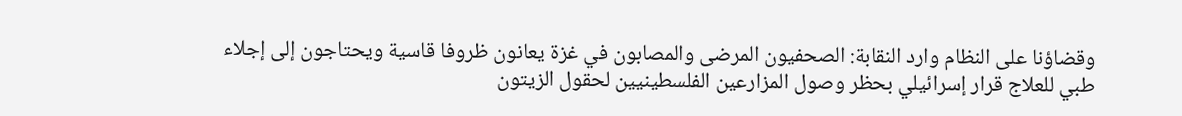وقضاؤنا على النظام وارد النقابة: الصحفيون المرضى والمصابون في غزة يعانون ظروفا قاسية ويحتاجون إلى إجلاء طبي للعلاج قرار إسرائيلي بحظر وصول المزارعين الفلسطينيين لحقول الزيتون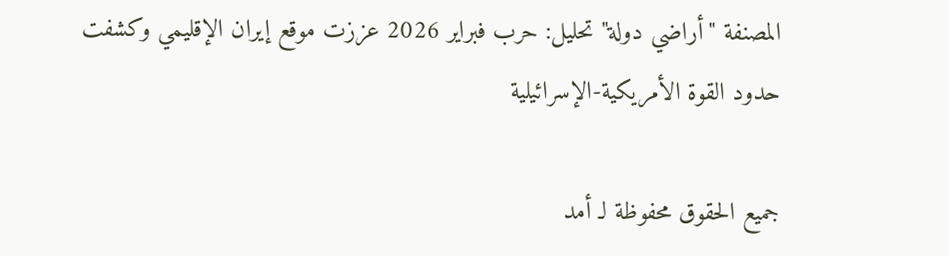المصنفة "أراضي دولة" تحليل: حرب فبراير 2026 عززت موقع إيران الإقليمي وكشفت حدود القوة الأمريكية-الإسرائيلية

جميع الحقوق محفوظة لـ أمد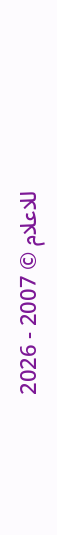للاعلام © 2007 - 2026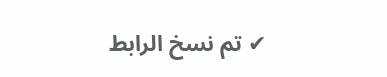✔ تم نسخ الرابط